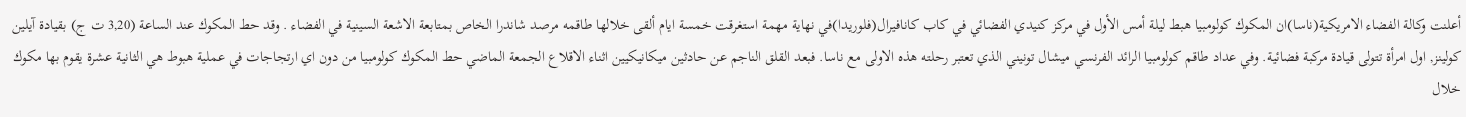أعلنت وكالة الفضاء الامريكية(ناسا)ان المكوك كولومبيا هبط ليلة أمس الأول في مركز كنيدي الفضائي في كاب كانافيرال(فلوريدا)في نهاية مهمة استغرقت خمسة ايام ألقى خلالها طاقمه مرصد شاندرا الخاص بمتابعة الاشعة السينية في الفضاء . وقد حط المكوك عند الساعة (3,20 ت ج) بقيادة آيلين كولينز, اول امرأة تتولى قيادة مركبة فضائية. وفي عداد طاقم كولومبيا الرائد الفرنسي ميشال تونيني الذي تعتبر رحلته هذه الاولى مع ناسا. فبعد القلق الناجم عن حادثين ميكانيكيين اثناء الاقلاع الجمعة الماضي حط المكوك كولومبيا من دون اي ارتجاجات في عملية هبوط هي الثانية عشرة يقوم بها مكوك خلال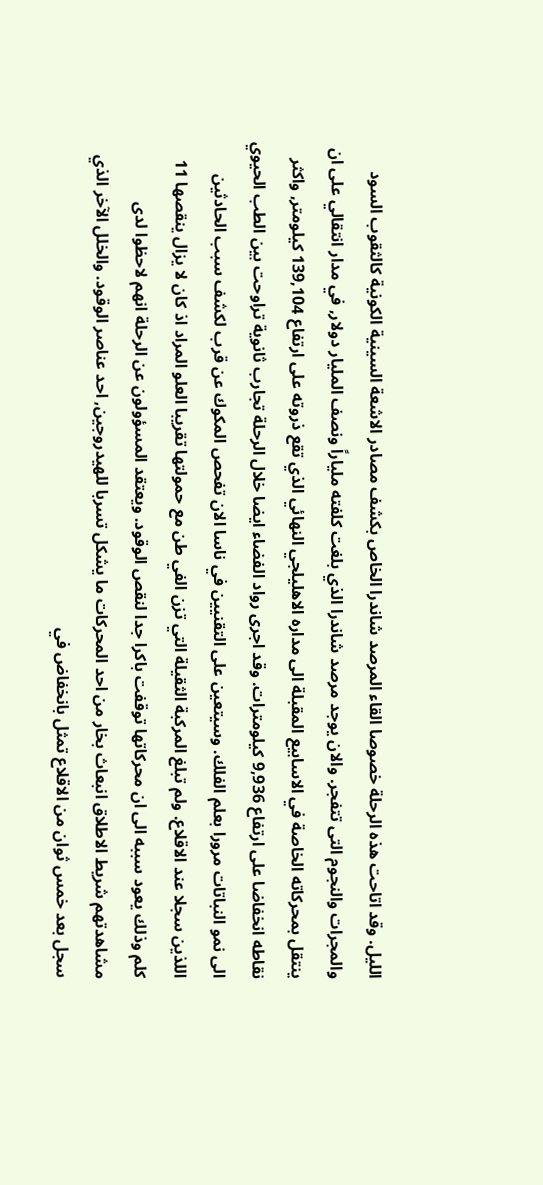الليل. وقد اتاحت هذه الرحلة خصوصا القاء المرصد شاندرا الخاص بكشف مصادر الاشعة السينية الكونية كالثقوب السود والمجرات والنجوم التى تتفجر. والان يوجد مرصد شاندرا الذي بلغت كلفته ملياراً ونصف المليار دولار, في مدار انتقالي على ان ينتقل بمحركاته الخاصة في الاسابيع المقبلة الى مداره الاهليلجي النهائي الذي تقع ذروته على ارتفاع 139,104 كيلومتر, واكثر نقاطه انخفاضا على ارتفاع 9,936 كيلومترات. وقد اجرى رواد الفضاء ايضا خلال الرحلة تجارب ثانوية تراوحت بين الطب الحيوي الى نمو النباتات مرورا بعلم الفلك. وسيتعين على التقنيين في ناسا الان تفحص المكوك عن قرب لكشف سبب الحادثين اللذين سجلا عند الاقلاع. ولم تبلغ المركبة الثقيلة التي تزن الفي طن مع حمولتها تقريبا العلو المراد اذ كان لا يزال ينقصها 11 كلم وذلك يعود سببه الى ان محركاتها توقفت باكرا جدا لنقص الوقود. ويعتقد المسؤولون عن الرحلة انهم لاحظوا لدى مشاهدتهم شريط الاطلاق انبعاث بخار من احد المحركات ما يشكل تسربا للهيدروجين, احد عناصر الوقود. والخلل الآخر الذي سجل بعد خمس ثوان من الاقلاع تمثل بانخفاض في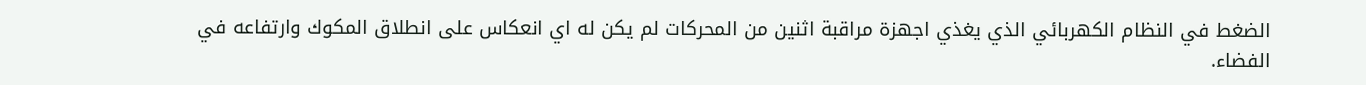الضغط في النظام الكهربائي الذي يغذي اجهزة مراقبة اثنين من المحركات لم يكن له اي انعكاس على انطلاق المكوك وارتفاعه في الفضاء.